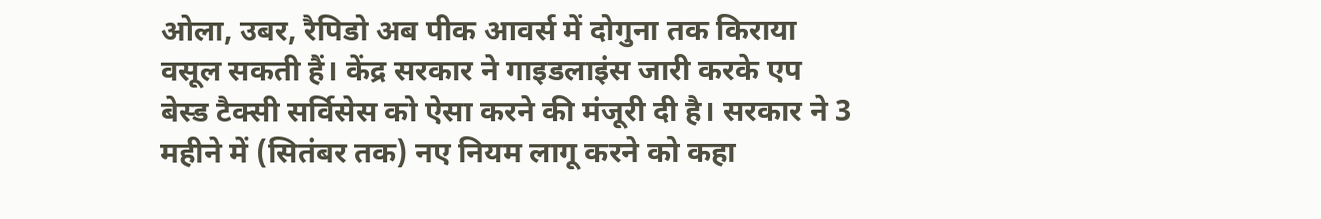ओला, उबर, रैपिडो अब पीक आवर्स में दोगुना तक किराया वसूल सकती हैं। केंद्र सरकार ने गाइडलाइंस जारी करके एप बेस्ड टैक्सी सर्विसेस को ऐसा करने की मंजूरी दी है। सरकार ने 3 महीने में (सितंबर तक) नए नियम लागू करने को कहा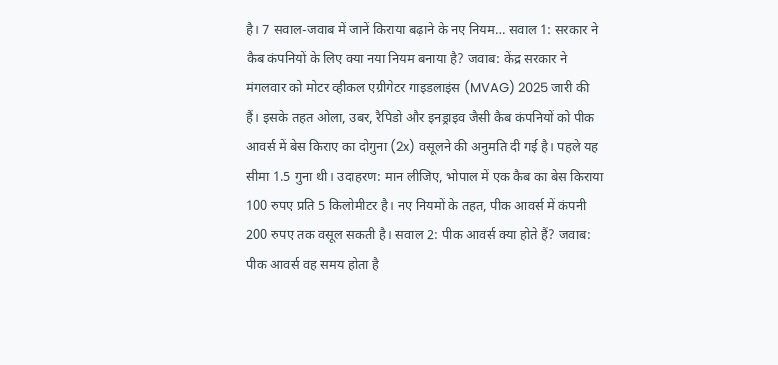है। 7 सवाल-जवाब में जानें किराया बढ़ाने के नए नियम… सवाल 1: सरकार ने कैब कंपनियों के लिए क्या नया नियम बनाया है? जवाब: केंद्र सरकार ने मंगलवार को मोटर व्हीकल एग्रीगेटर गाइडलाइंस (MVAG) 2025 जारी की हैं। इसके तहत ओला, उबर, रैपिडो और इनड्राइव जैसी कैब कंपनियों को पीक आवर्स में बेस किराए का दोगुना (2x) वसूलने की अनुमति दी गई है। पहले यह सीमा 1.5 गुना थी। उदाहरण: मान लीजिए, भोपाल में एक कैब का बेस किराया 100 रुपए प्रति 5 किलोमीटर है। नए नियमों के तहत, पीक आवर्स में कंपनी 200 रुपए तक वसूल सकती है। सवाल 2: पीक आवर्स क्या होते हैं? जवाब: पीक आवर्स वह समय होता है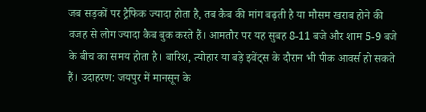जब सड़कों पर ट्रैफिक ज्यादा होता है, तब कैब की मांग बढ़ती है या मौसम खराब होने की वजह से लोग ज्यादा कैब बुक करते हैं। आमतौर पर यह सुबह 8-11 बजे और शाम 5-9 बजे के बीच का समय होता है। बारिश, त्योहार या बड़े इवेंट्स के दौरान भी पीक आवर्स हो सकते हैं। उदाहरण: जयपुर में मानसून के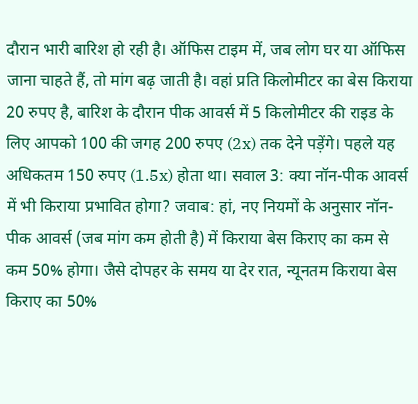दौरान भारी बारिश हो रही है। ऑफिस टाइम में, जब लोग घर या ऑफिस जाना चाहते हैं, तो मांग बढ़ जाती है। वहां प्रति किलोमीटर का बेस किराया 20 रुपए है, बारिश के दौरान पीक आवर्स में 5 किलोमीटर की राइड के लिए आपको 100 की जगह 200 रुपए (2x) तक देने पड़ेंगे। पहले यह अधिकतम 150 रुपए (1.5x) होता था। सवाल 3: क्या नॉन-पीक आवर्स में भी किराया प्रभावित होगा? जवाब: हां, नए नियमों के अनुसार नॉन-पीक आवर्स (जब मांग कम होती है) में किराया बेस किराए का कम से कम 50% होगा। जैसे दोपहर के समय या देर रात, न्यूनतम किराया बेस किराए का 50%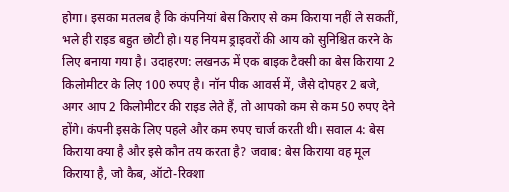होगा। इसका मतलब है कि कंपनियां बेस किराए से कम किराया नहीं ले सकतीं, भले ही राइड बहुत छोटी हो। यह नियम ड्राइवरों की आय को सुनिश्चित करने के लिए बनाया गया है। उदाहरण: लखनऊ में एक बाइक टैक्सी का बेस किराया 2 किलोमीटर के लिए 100 रुपए है। नॉन पीक आवर्स में, जैसे दोपहर 2 बजे, अगर आप 2 किलोमीटर की राइड लेते हैं, तो आपको कम से कम 50 रुपए देने होंगे। कंपनी इसके लिए पहले और कम रुपए चार्ज करती थी। सवाल 4: बेस किराया क्या है और इसे कौन तय करता है? जवाब: बेस किराया वह मूल किराया है, जो कैब, ऑटो-रिक्शा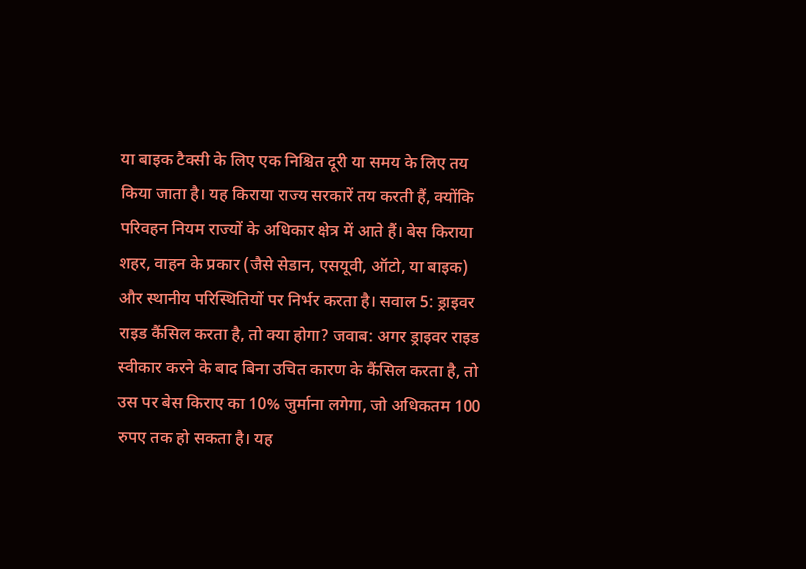या बाइक टैक्सी के लिए एक निश्चित दूरी या समय के लिए तय किया जाता है। यह किराया राज्य सरकारें तय करती हैं, क्योंकि परिवहन नियम राज्यों के अधिकार क्षेत्र में आते हैं। बेस किराया शहर, वाहन के प्रकार (जैसे सेडान, एसयूवी, ऑटो, या बाइक) और स्थानीय परिस्थितियों पर निर्भर करता है। सवाल 5: ड्राइवर राइड कैंसिल करता है, तो क्या होगा? जवाब: अगर ड्राइवर राइड स्वीकार करने के बाद बिना उचित कारण के कैंसिल करता है, तो उस पर बेस किराए का 10% जुर्माना लगेगा, जो अधिकतम 100 रुपए तक हो सकता है। यह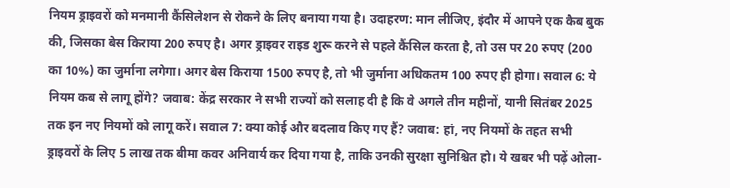नियम ड्राइवरों को मनमानी कैंसिलेशन से रोकने के लिए बनाया गया है। उदाहरण: मान लीजिए, इंदौर में आपने एक कैब बुक की, जिसका बेस किराया 200 रुपए है। अगर ड्राइवर राइड शुरू करने से पहले कैंसिल करता है, तो उस पर 20 रुपए (200 का 10%) का जुर्माना लगेगा। अगर बेस किराया 1500 रुपए है, तो भी जुर्माना अधिकतम 100 रुपए ही होगा। सवाल 6: ये नियम कब से लागू होंगे? जवाब: केंद्र सरकार ने सभी राज्यों को सलाह दी है कि वे अगले तीन महीनों, यानी सितंबर 2025 तक इन नए नियमों को लागू करें। सवाल 7: क्या कोई और बदलाव किए गए हैं? जवाब: हां, नए नियमों के तहत सभी ड्राइवरों के लिए 5 लाख तक बीमा कवर अनिवार्य कर दिया गया है, ताकि उनकी सुरक्षा सुनिश्चित हो। ये खबर भी पढ़ें ओला-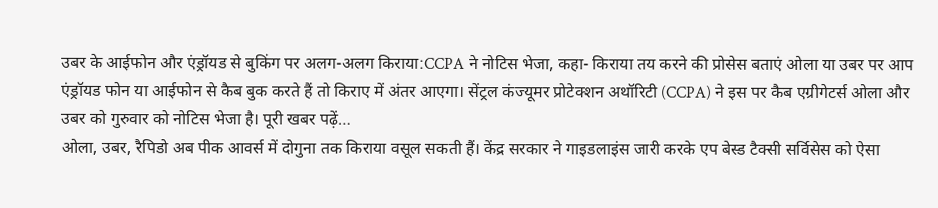उबर के आईफोन और एंड्रॉयड से बुकिंग पर अलग-अलग किराया:CCPA ने नोटिस भेजा, कहा- किराया तय करने की प्रोसेस बताएं ओला या उबर पर आप एंड्रॉयड फोन या आईफोन से कैब बुक करते हैं तो किराए में अंतर आएगा। सेंट्रल कंज्यूमर प्रोटेक्शन अथॉरिटी (CCPA) ने इस पर कैब एग्रीगेटर्स ओला और उबर को गुरुवार को नोटिस भेजा है। पूरी खबर पढ़ें…
ओला, उबर, रैपिडो अब पीक आवर्स में दोगुना तक किराया वसूल सकती हैं। केंद्र सरकार ने गाइडलाइंस जारी करके एप बेस्ड टैक्सी सर्विसेस को ऐसा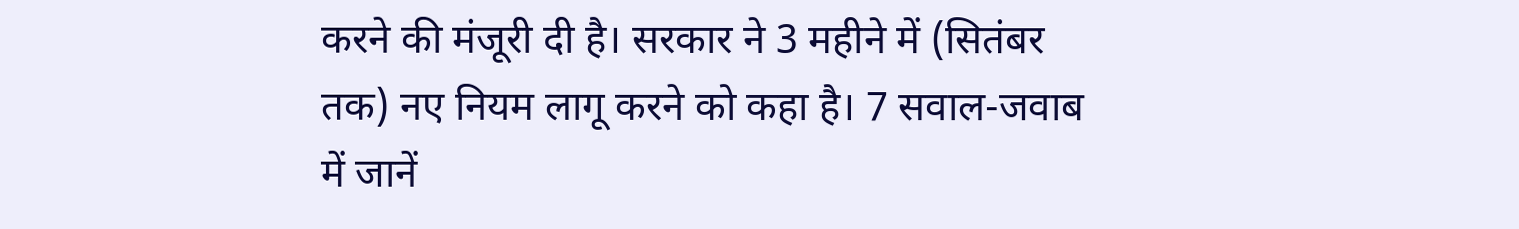करने की मंजूरी दी है। सरकार ने 3 महीने में (सितंबर तक) नए नियम लागू करने को कहा है। 7 सवाल-जवाब में जानें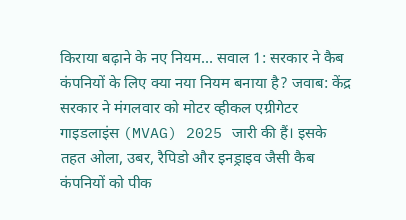किराया बढ़ाने के नए नियम… सवाल 1: सरकार ने कैब कंपनियों के लिए क्या नया नियम बनाया है? जवाब: केंद्र सरकार ने मंगलवार को मोटर व्हीकल एग्रीगेटर गाइडलाइंस (MVAG) 2025 जारी की हैं। इसके तहत ओला, उबर, रैपिडो और इनड्राइव जैसी कैब कंपनियों को पीक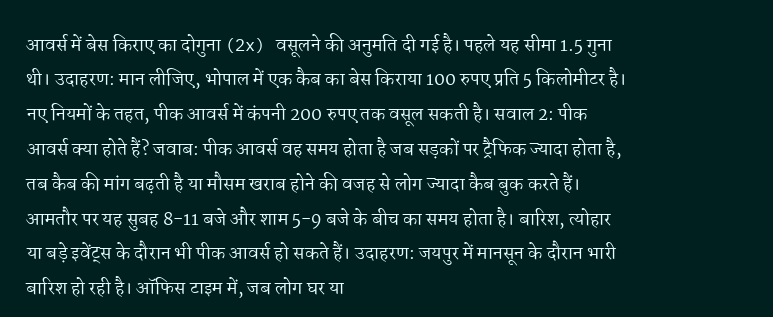आवर्स में बेस किराए का दोगुना (2x) वसूलने की अनुमति दी गई है। पहले यह सीमा 1.5 गुना थी। उदाहरण: मान लीजिए, भोपाल में एक कैब का बेस किराया 100 रुपए प्रति 5 किलोमीटर है। नए नियमों के तहत, पीक आवर्स में कंपनी 200 रुपए तक वसूल सकती है। सवाल 2: पीक आवर्स क्या होते हैं? जवाब: पीक आवर्स वह समय होता है जब सड़कों पर ट्रैफिक ज्यादा होता है, तब कैब की मांग बढ़ती है या मौसम खराब होने की वजह से लोग ज्यादा कैब बुक करते हैं। आमतौर पर यह सुबह 8-11 बजे और शाम 5-9 बजे के बीच का समय होता है। बारिश, त्योहार या बड़े इवेंट्स के दौरान भी पीक आवर्स हो सकते हैं। उदाहरण: जयपुर में मानसून के दौरान भारी बारिश हो रही है। ऑफिस टाइम में, जब लोग घर या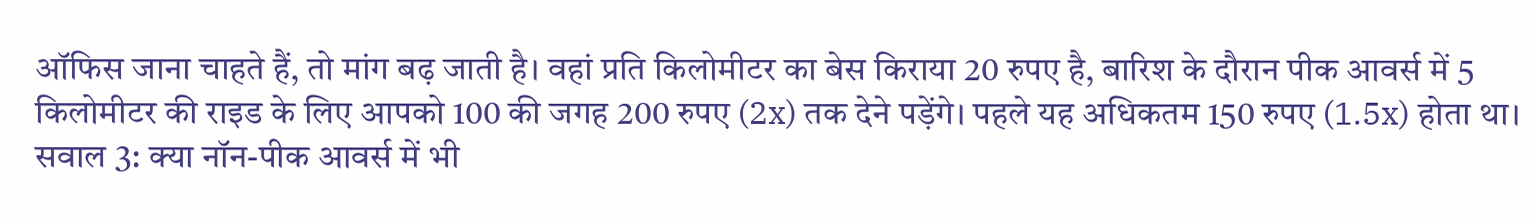ऑफिस जाना चाहते हैं, तो मांग बढ़ जाती है। वहां प्रति किलोमीटर का बेस किराया 20 रुपए है, बारिश के दौरान पीक आवर्स में 5 किलोमीटर की राइड के लिए आपको 100 की जगह 200 रुपए (2x) तक देने पड़ेंगे। पहले यह अधिकतम 150 रुपए (1.5x) होता था। सवाल 3: क्या नॉन-पीक आवर्स में भी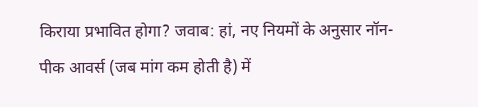किराया प्रभावित होगा? जवाब: हां, नए नियमों के अनुसार नॉन-पीक आवर्स (जब मांग कम होती है) में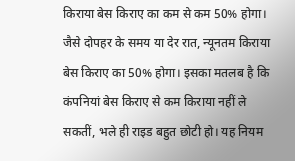किराया बेस किराए का कम से कम 50% होगा। जैसे दोपहर के समय या देर रात, न्यूनतम किराया बेस किराए का 50% होगा। इसका मतलब है कि कंपनियां बेस किराए से कम किराया नहीं ले सकतीं, भले ही राइड बहुत छोटी हो। यह नियम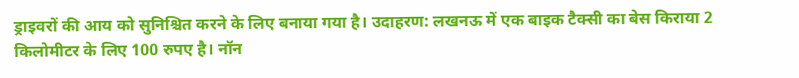ड्राइवरों की आय को सुनिश्चित करने के लिए बनाया गया है। उदाहरण: लखनऊ में एक बाइक टैक्सी का बेस किराया 2 किलोमीटर के लिए 100 रुपए है। नॉन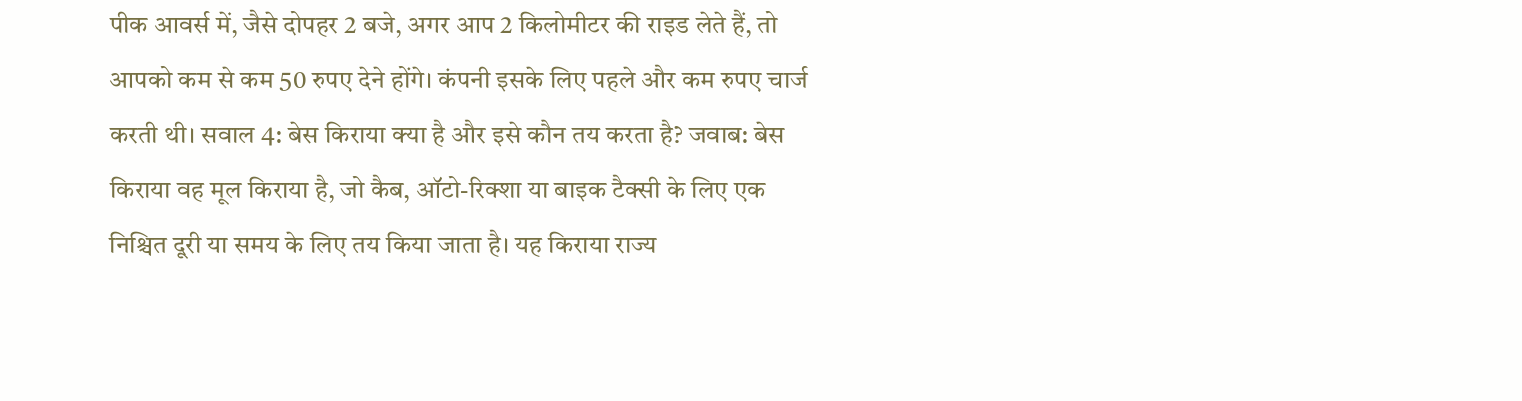पीक आवर्स में, जैसे दोपहर 2 बजे, अगर आप 2 किलोमीटर की राइड लेते हैं, तो आपको कम से कम 50 रुपए देने होंगे। कंपनी इसके लिए पहले और कम रुपए चार्ज करती थी। सवाल 4: बेस किराया क्या है और इसे कौन तय करता है? जवाब: बेस किराया वह मूल किराया है, जो कैब, ऑटो-रिक्शा या बाइक टैक्सी के लिए एक निश्चित दूरी या समय के लिए तय किया जाता है। यह किराया राज्य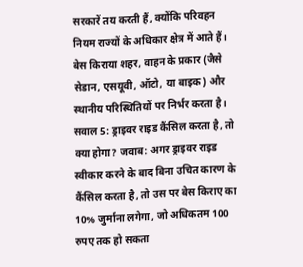सरकारें तय करती हैं, क्योंकि परिवहन नियम राज्यों के अधिकार क्षेत्र में आते हैं। बेस किराया शहर, वाहन के प्रकार (जैसे सेडान, एसयूवी, ऑटो, या बाइक) और स्थानीय परिस्थितियों पर निर्भर करता है। सवाल 5: ड्राइवर राइड कैंसिल करता है, तो क्या होगा? जवाब: अगर ड्राइवर राइड स्वीकार करने के बाद बिना उचित कारण के कैंसिल करता है, तो उस पर बेस किराए का 10% जुर्माना लगेगा, जो अधिकतम 100 रुपए तक हो सकता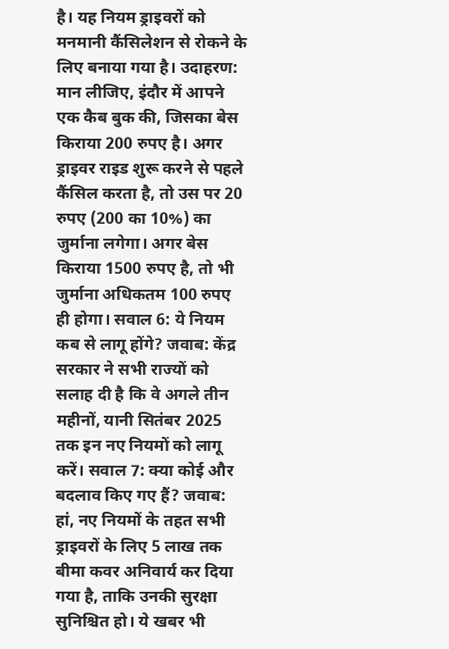है। यह नियम ड्राइवरों को मनमानी कैंसिलेशन से रोकने के लिए बनाया गया है। उदाहरण: मान लीजिए, इंदौर में आपने एक कैब बुक की, जिसका बेस किराया 200 रुपए है। अगर ड्राइवर राइड शुरू करने से पहले कैंसिल करता है, तो उस पर 20 रुपए (200 का 10%) का जुर्माना लगेगा। अगर बेस किराया 1500 रुपए है, तो भी जुर्माना अधिकतम 100 रुपए ही होगा। सवाल 6: ये नियम कब से लागू होंगे? जवाब: केंद्र सरकार ने सभी राज्यों को सलाह दी है कि वे अगले तीन महीनों, यानी सितंबर 2025 तक इन नए नियमों को लागू करें। सवाल 7: क्या कोई और बदलाव किए गए हैं? जवाब: हां, नए नियमों के तहत सभी ड्राइवरों के लिए 5 लाख तक बीमा कवर अनिवार्य कर दिया गया है, ताकि उनकी सुरक्षा सुनिश्चित हो। ये खबर भी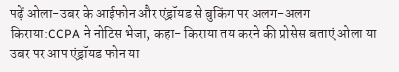पढ़ें ओला-उबर के आईफोन और एंड्रॉयड से बुकिंग पर अलग-अलग किराया:CCPA ने नोटिस भेजा, कहा- किराया तय करने की प्रोसेस बताएं ओला या उबर पर आप एंड्रॉयड फोन या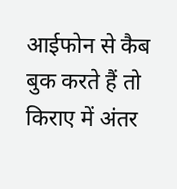आईफोन से कैब बुक करते हैं तो किराए में अंतर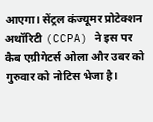आएगा। सेंट्रल कंज्यूमर प्रोटेक्शन अथॉरिटी (CCPA) ने इस पर कैब एग्रीगेटर्स ओला और उबर को गुरुवार को नोटिस भेजा है।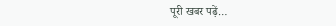पूरी खबर पढ़ें…